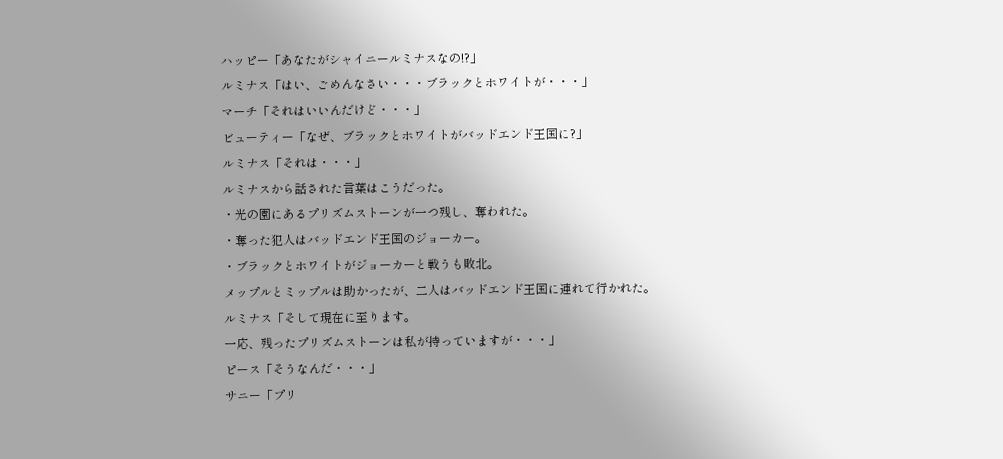ハッピー「あなたがシャイニールミナスなの!?」
ルミナス「はい、ごめんなさい・・・ブラックとホワイトが・・・」
マーチ「それはいいんだけど・・・」
ビューティー「なぜ、ブラックとホワイトがバッドエンド王国に?」
ルミナス「それは・・・」
ルミナスから話された言葉はこうだった。
・光の園にあるプリズムストーンが一つ残し、奪われた。
・奪った犯人はバッドエンド王国のジョーカー。
・ブラックとホワイトがジョーカーと戦うも敗北。
メップルとミップルは助かったが、二人はバッドエンド王国に連れて行かれた。
ルミナス「そして現在に至ります。
一応、残ったプリズムストーンは私が持っていますが・・・」
ピース「そうなんだ・・・」
サニー「プリ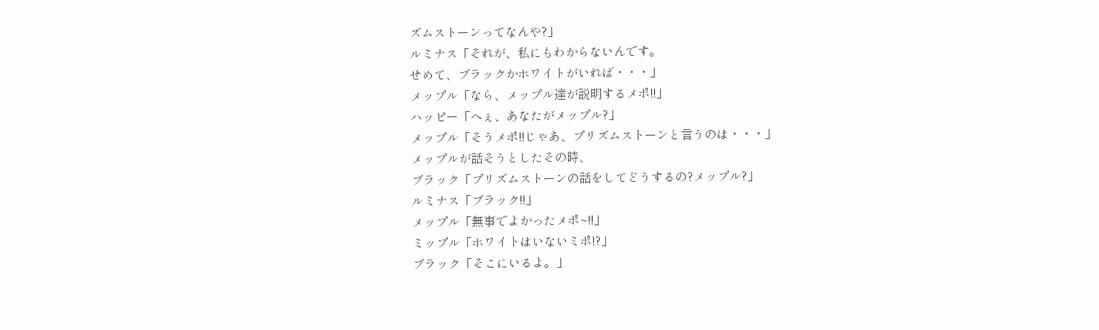ズムストーンってなんや?」
ルミナス「それが、私にもわからないんです。
せめて、ブラックかホワイトがいれば・・・」
メップル「なら、メップル達が説明するメポ!!」
ハッピー「へぇ、あなたがメップル?」
メップル「そうメポ!!じゃあ、プリズムストーンと言うのは・・・」
メップルが話そうとしたその時、
ブラック「プリズムストーンの話をしてどうするの?メップル?」
ルミナス「ブラック!!」
メップル「無事でよかったメポ~!!」
ミップル「ホワイトはいないミポ!?」
ブラック「そこにいるよ。」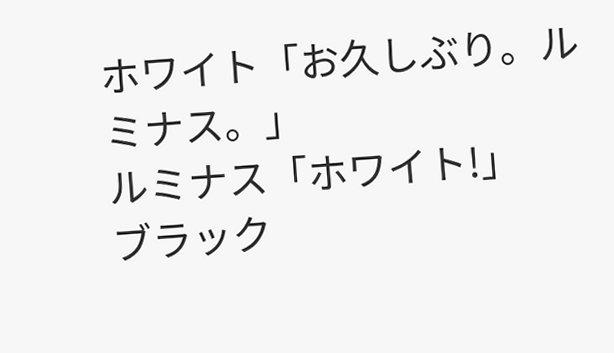ホワイト「お久しぶり。ルミナス。」
ルミナス「ホワイト!」
ブラック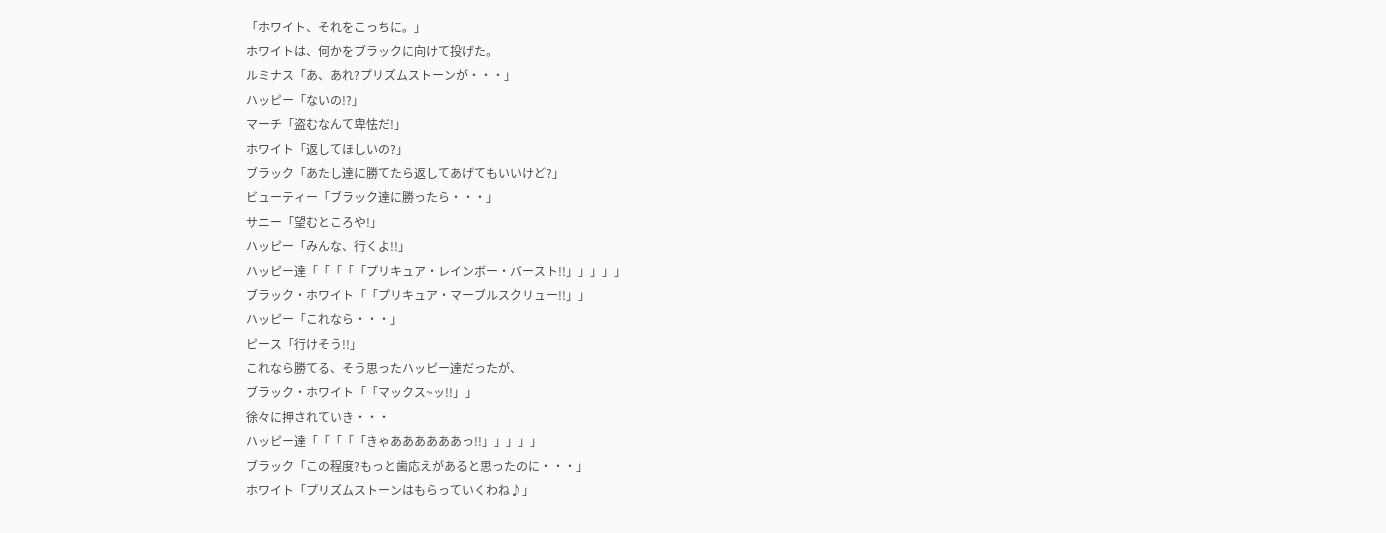「ホワイト、それをこっちに。」
ホワイトは、何かをブラックに向けて投げた。
ルミナス「あ、あれ?プリズムストーンが・・・」
ハッピー「ないの!?」
マーチ「盗むなんて卑怯だ!」
ホワイト「返してほしいの?」
ブラック「あたし達に勝てたら返してあげてもいいけど?」
ビューティー「ブラック達に勝ったら・・・」
サニー「望むところや!」
ハッピー「みんな、行くよ!!」
ハッピー達「「「「「プリキュア・レインボー・バースト!!」」」」」
ブラック・ホワイト「「プリキュア・マーブルスクリュー!!」」
ハッピー「これなら・・・」
ピース「行けそう!!」
これなら勝てる、そう思ったハッピー達だったが、
ブラック・ホワイト「「マックス~ッ!!」」
徐々に押されていき・・・
ハッピー達「「「「「きゃああああああっ!!」」」」」
ブラック「この程度?もっと歯応えがあると思ったのに・・・」
ホワイト「プリズムストーンはもらっていくわね♪」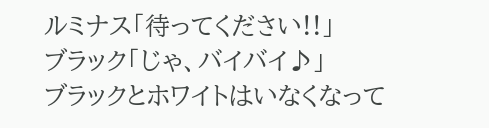ルミナス「待ってください!!」
ブラック「じゃ、バイバイ♪」
ブラックとホワイトはいなくなって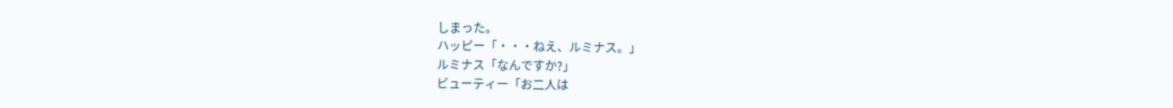しまった。
ハッピー「・・・ねえ、ルミナス。」
ルミナス「なんですか?」
ビューティー「お二人は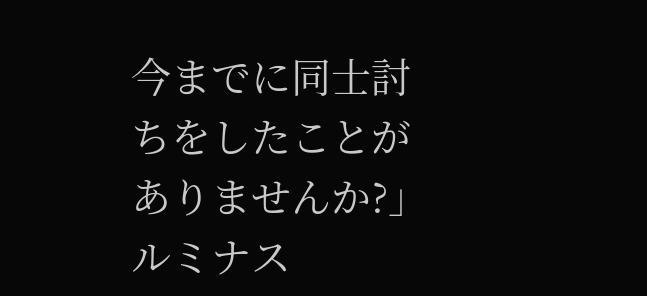今までに同士討ちをしたことがありませんか?」
ルミナス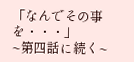「なんでその事を・・・」
~第四話に続く~